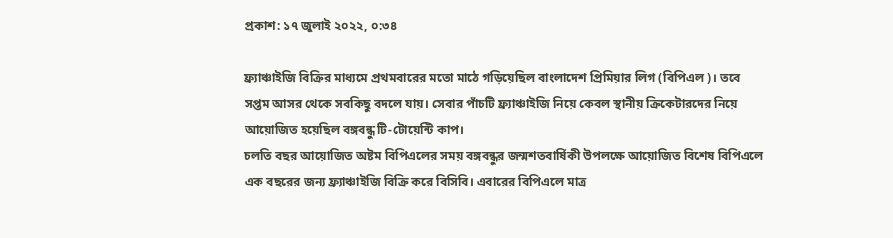প্রকাশ: ১৭ জুলাই ২০২২, ০:৩৪

ফ্র্যাঞ্চাইজি বিক্রির মাধ্যমে প্রথমবারের মতো মাঠে গড়িয়েছিল বাংলাদেশ প্রিমিয়ার লিগ (বিপিএল)। তবে সপ্তম আসর থেকে সবকিছু বদলে যায়। সেবার পাঁচটি ফ্র্যাঞ্চাইজি নিয়ে কেবল স্থানীয় ক্রিকেটারদের নিয়ে আয়োজিত হয়েছিল বঙ্গবন্ধু টি-টোয়েন্টি কাপ।
চলতি বছর আয়োজিত অষ্টম বিপিএলের সময় বঙ্গবন্ধুর জন্মশতবার্ষিকী উপলক্ষে আয়োজিত বিশেষ বিপিএলে এক বছরের জন্য ফ্র্যাঞ্চাইজি বিক্রি করে বিসিবি। এবারের বিপিএলে মাত্র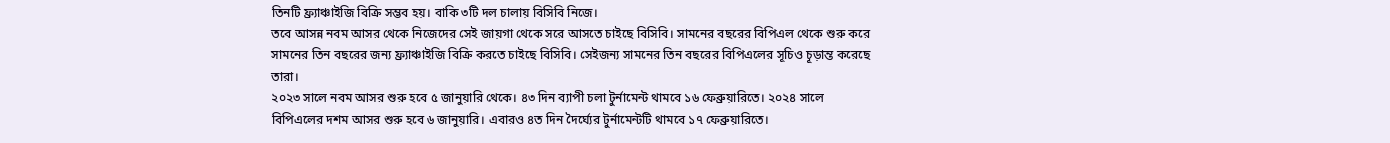তিনটি ফ্র্যাঞ্চাইজি বিক্রি সম্ভব হয়। বাকি ৩টি দল চালায় বিসিবি নিজে।
তবে আসন্ন নবম আসর থেকে নিজেদের সেই জায়গা থেকে সরে আসতে চাইছে বিসিবি। সামনের বছরের বিপিএল থেকে শুরু করে সামনের তিন বছরের জন্য ফ্র্যাঞ্চাইজি বিক্রি করতে চাইছে বিসিবি। সেইজন্য সামনের তিন বছরের বিপিএলের সূচিও চূড়ান্ত করেছে তারা।
২০২৩ সালে নবম আসর শুরু হবে ৫ জানুয়ারি থেকে। ৪৩ দিন ব্যাপী চলা টুর্নামেন্ট থামবে ১৬ ফেব্রুয়ারিতে। ২০২৪ সালে বিপিএলের দশম আসর শুরু হবে ৬ জানুয়ারি। এবারও ৪ত দিন দৈর্ঘ্যের টুর্নামেন্টটি থামবে ১৭ ফেব্রুয়ারিতে।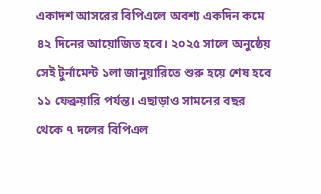একাদশ আসরের বিপিএলে অবশ্য একদিন কমে ৪২ দিনের আয়োজিত হবে। ২০২৫ সালে অনুষ্ঠেয় সেই টুর্নামেন্ট ১লা জানুয়ারিতে শুরু হয়ে শেষ হবে ১১ ফেব্রুয়ারি পর্যন্ত। এছাড়াও সামনের বছর থেকে ৭ দলের বিপিএল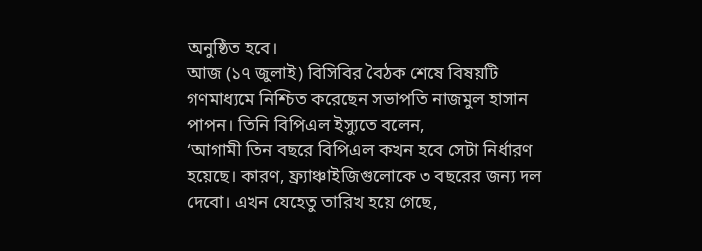অনুষ্ঠিত হবে।
আজ (১৭ জুলাই) বিসিবির বৈঠক শেষে বিষয়টি গণমাধ্যমে নিশ্চিত করেছেন সভাপতি নাজমুল হাসান পাপন। তিনি বিপিএল ইস্যুতে বলেন,
‘আগামী তিন বছরে বিপিএল কখন হবে সেটা নির্ধারণ হয়েছে। কারণ, ফ্র্যাঞ্চাইজিগুলোকে ৩ বছরের জন্য দল দেবো। এখন যেহেতু তারিখ হয়ে গেছে,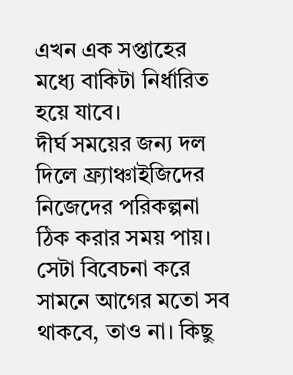এখন এক সপ্তাহের মধ্যে বাকিটা নির্ধারিত হয়ে যাবে।
দীর্ঘ সময়ের জন্য দল দিলে ফ্র্যাঞ্চাইজিদের নিজেদের পরিকল্পনা ঠিক করার সময় পায়। সেটা বিবেচনা করে সামনে আগের মতো সব থাকবে, তাও না। কিছু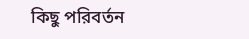কিছু পরিবর্তন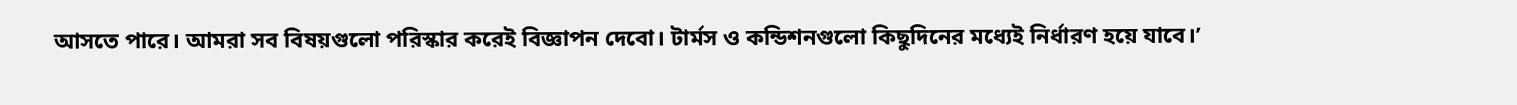আসতে পারে। আমরা সব বিষয়গুলো পরিস্কার করেই বিজ্ঞাপন দেবো। টার্মস ও কন্ডিশনগুলো কিছুদিনের মধ্যেই নির্ধারণ হয়ে যাবে।’